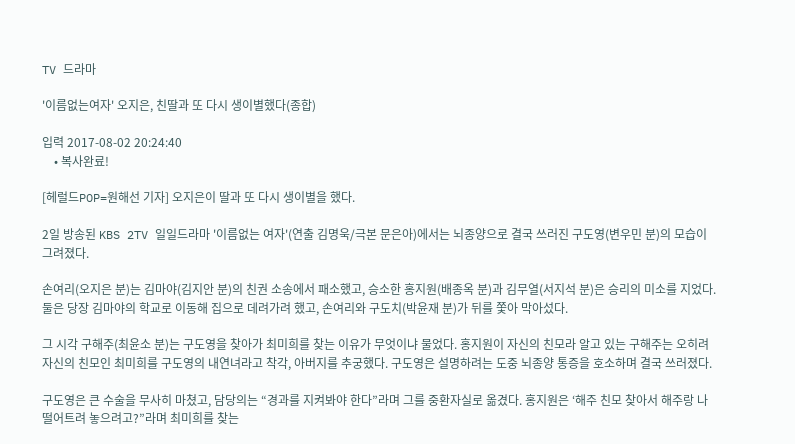TV 드라마

'이름없는여자' 오지은, 친딸과 또 다시 생이별했다(종합)

입력 2017-08-02 20:24:40
    • 복사완료!

[헤럴드POP=원해선 기자] 오지은이 딸과 또 다시 생이별을 했다.

2일 방송된 KBS 2TV 일일드라마 '이름없는 여자'(연출 김명욱/극본 문은아)에서는 뇌종양으로 결국 쓰러진 구도영(변우민 분)의 모습이 그려졌다.

손여리(오지은 분)는 김마야(김지안 분)의 친권 소송에서 패소했고, 승소한 홍지원(배종옥 분)과 김무열(서지석 분)은 승리의 미소를 지었다. 둘은 당장 김마야의 학교로 이동해 집으로 데려가려 했고, 손여리와 구도치(박윤재 분)가 뒤를 쫓아 막아섰다.

그 시각 구해주(최윤소 분)는 구도영을 찾아가 최미희를 찾는 이유가 무엇이냐 물었다. 홍지원이 자신의 친모라 알고 있는 구해주는 오히려 자신의 친모인 최미희를 구도영의 내연녀라고 착각, 아버지를 추궁했다. 구도영은 설명하려는 도중 뇌종양 통증을 호소하며 결국 쓰러졌다.

구도영은 큰 수술을 무사히 마쳤고, 담당의는 “경과를 지켜봐야 한다”라며 그를 중환자실로 옮겼다. 홍지원은 ‘해주 친모 찾아서 해주랑 나 떨어트려 놓으려고?”라며 최미희를 찾는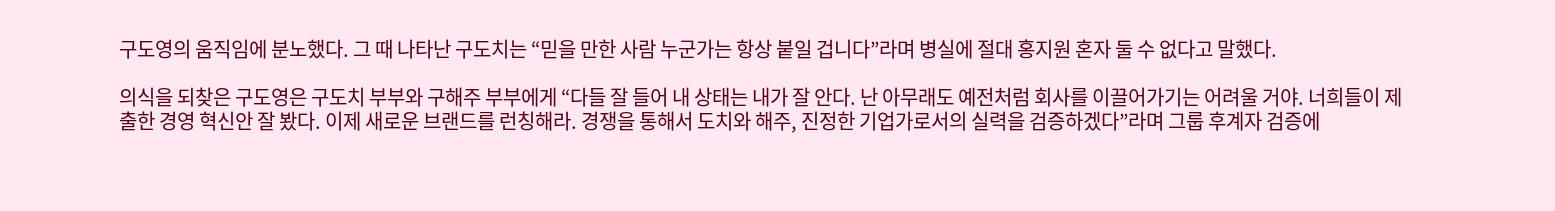구도영의 움직임에 분노했다. 그 때 나타난 구도치는 “믿을 만한 사람 누군가는 항상 붙일 겁니다”라며 병실에 절대 홍지원 혼자 둘 수 없다고 말했다.

의식을 되찾은 구도영은 구도치 부부와 구해주 부부에게 “다들 잘 들어 내 상태는 내가 잘 안다. 난 아무래도 예전처럼 회사를 이끌어가기는 어려울 거야. 너희들이 제출한 경영 혁신안 잘 봤다. 이제 새로운 브랜드를 런칭해라. 경쟁을 통해서 도치와 해주, 진정한 기업가로서의 실력을 검증하겠다”라며 그룹 후계자 검증에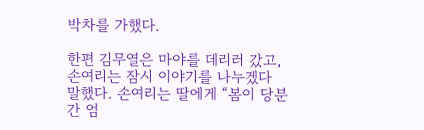박차를 가했다.

한편 김무열은 마야를 데리러 갔고, 손여리는 잠시 이야기를 나누겠다 말했다. 손여리는 딸에게 “봄이 당분간 엄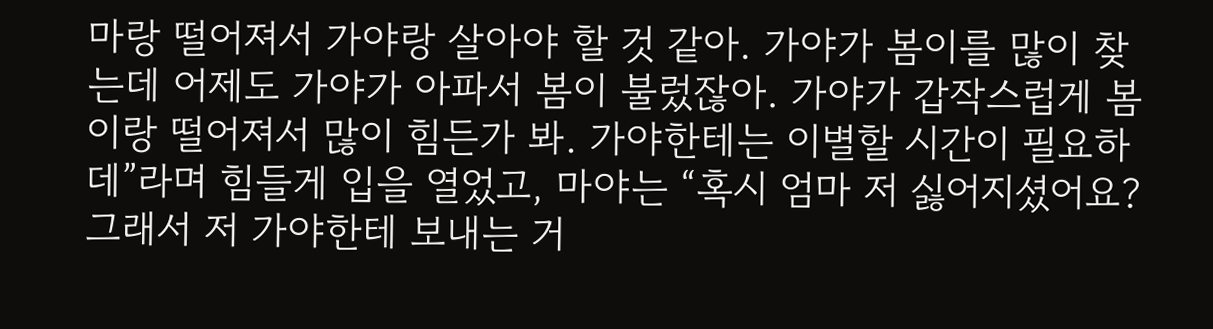마랑 떨어져서 가야랑 살아야 할 것 같아. 가야가 봄이를 많이 찾는데 어제도 가야가 아파서 봄이 불렀잖아. 가야가 갑작스럽게 봄이랑 떨어져서 많이 힘든가 봐. 가야한테는 이별할 시간이 필요하데”라며 힘들게 입을 열었고, 마야는 “혹시 엄마 저 싫어지셨어요? 그래서 저 가야한테 보내는 거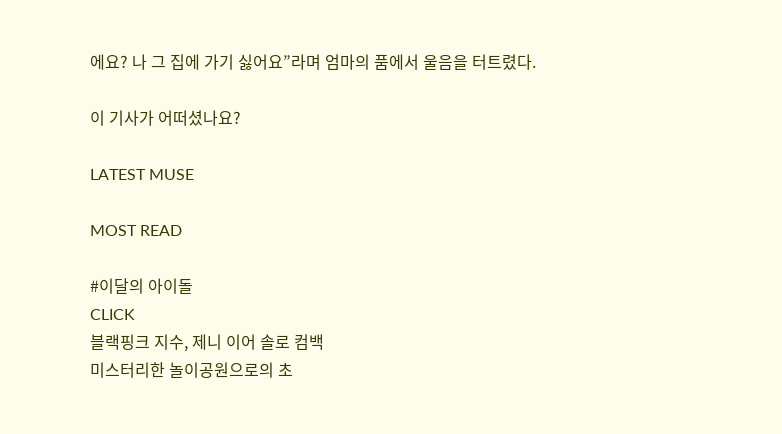에요? 나 그 집에 가기 싫어요”라며 엄마의 품에서 울음을 터트렸다.

이 기사가 어떠셨나요?

LATEST MUSE

MOST READ

#이달의 아이돌
CLICK
블랙핑크 지수, 제니 이어 솔로 컴백
미스터리한 놀이공원으로의 초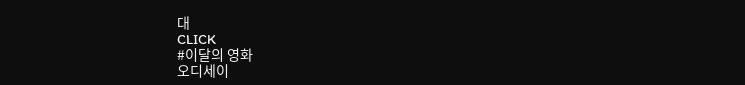대
CLICK
#이달의 영화
오디세이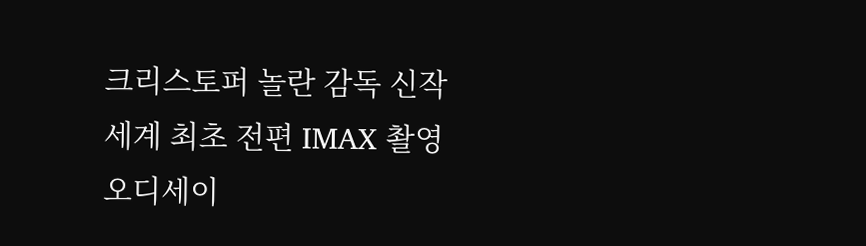크리스토퍼 놀란 감독 신작
세계 최초 전편 IMAX 촬영
오디세이